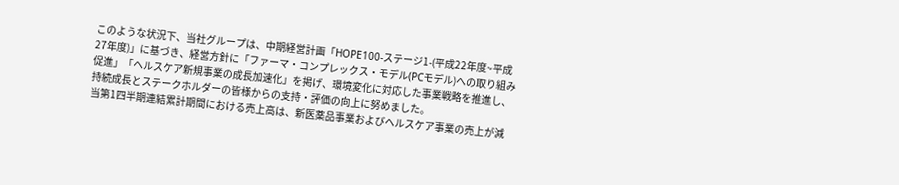このような状況下、当社グループは、中期経営計画「HOPE100-ステージ1-(平成22年度~平成27年度)」に基づき、経営方針に「ファーマ・コンプレックス・モデル(PCモデル)への取り組み促進」「ヘルスケア新規事業の成長加速化」を掲げ、環境変化に対応した事業戦略を推進し、持続成長とステークホルダーの皆様からの支持・評価の向上に努めました。
当第1四半期連結累計期間における売上高は、新医薬品事業およびヘルスケア事業の売上が減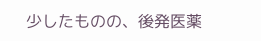少したものの、後発医薬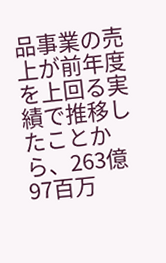品事業の売上が前年度を上回る実績で推移したことから、263億97百万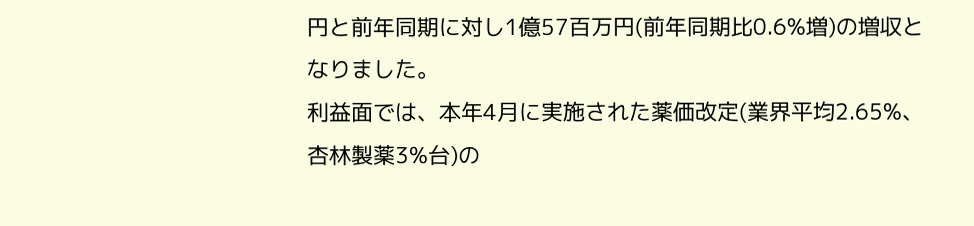円と前年同期に対し1億57百万円(前年同期比0.6%増)の増収となりました。
利益面では、本年4月に実施された薬価改定(業界平均2.65%、杏林製薬3%台)の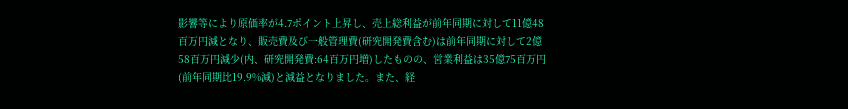影響等により原価率が4.7ポイント上昇し、売上総利益が前年同期に対して11億48百万円減となり、販売費及び一般管理費(研究開発費含む)は前年同期に対して2億58百万円減少(内、研究開発費:64百万円増)したものの、営業利益は35億75百万円(前年同期比19.9%減)と減益となりました。また、経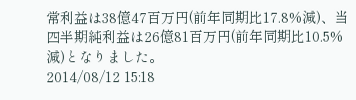常利益は38億47百万円(前年同期比17.8%減)、当四半期純利益は26億81百万円(前年同期比10.5%減)となりました。
2014/08/12 15:18